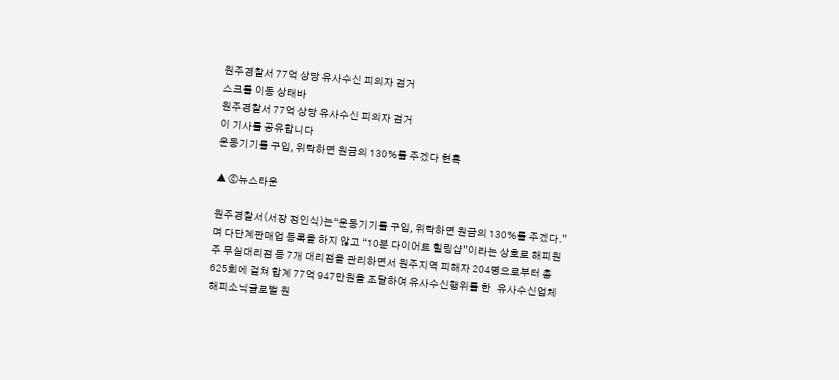원주경찰서 77억 상당 유사수신 피의자 검거
스크롤 이동 상태바
원주경찰서 77억 상당 유사수신 피의자 검거
이 기사를 공유합니다
운동기기를 구입, 위탁하면 원금의 130%를 주겠다 현혹

▲ ⓒ뉴스타운

원주경찰서(서장 정인식)는“운동기기를 구입, 위탁하면 원금의 130%를 주겠다.”며 다단계판매업 등록을 하지 않고 “10분 다이어트 힐링샵”이라는 상호로 해피원주 무실대리점 등 7개 대리점을 관리하면서 원주지역 피해자 204명으로부터 총 625회에 걸쳐 합계 77억 947만원을 조달하여 유사수신행위를 한   유사수신업체 해피소닉글로벌 원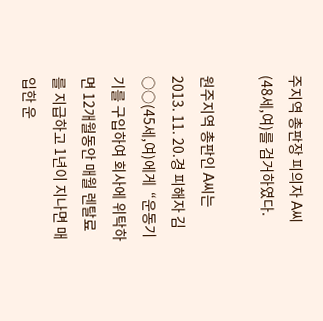주지역 총판장 피의자 A씨(48세,여)를 검거하였다.

원주지역 총판인 A씨는 2013. 11. 20.경 피해자 김○○(45세,여)에게  “운동기기를 구입하여 회사에 위탁하면 12개월동안 매월 렌탈료를 지급하고 1년이 지나면 매입한 운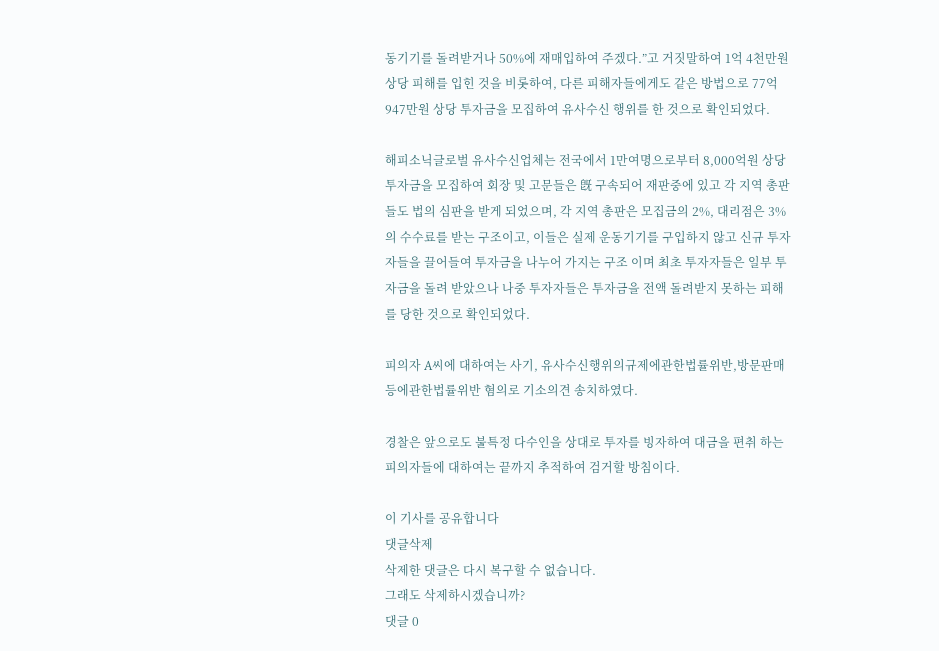동기기를 돌려받거나 50%에 재매입하여 주겠다.”고 거짓말하여 1억 4천만원 상당 피해를 입힌 것을 비롯하여, 다른 피해자들에게도 같은 방법으로 77억 947만원 상당 투자금을 모집하여 유사수신 행위를 한 것으로 확인되었다.

해피소닉글로벌 유사수신업체는 전국에서 1만여명으로부터 8,000억원 상당 투자금을 모집하여 회장 및 고문들은 旣 구속되어 재판중에 있고 각 지역 총판들도 법의 심판을 받게 되었으며, 각 지역 총판은 모집금의 2%, 대리점은 3%의 수수료를 받는 구조이고, 이들은 실제 운동기기를 구입하지 않고 신규 투자자들을 끌어들여 투자금을 나누어 가지는 구조 이며 최초 투자자들은 일부 투자금을 돌려 받았으나 나중 투자자들은 투자금을 전액 돌려받지 못하는 피해를 당한 것으로 확인되었다.

피의자 A씨에 대하여는 사기, 유사수신행위의규제에관한법률위반,방문판매등에관한법률위반 혐의로 기소의견 송치하였다.

경찰은 앞으로도 불특정 다수인을 상대로 투자를 빙자하여 대금을 편취 하는 피의자들에 대하여는 끝까지 추적하여 검거할 방침이다.

이 기사를 공유합니다
댓글삭제
삭제한 댓글은 다시 복구할 수 없습니다.
그래도 삭제하시겠습니까?
댓글 0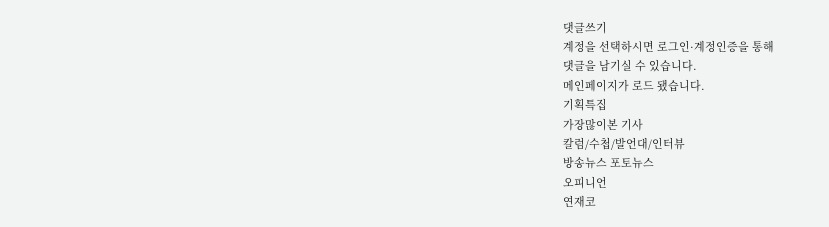댓글쓰기
계정을 선택하시면 로그인·계정인증을 통해
댓글을 남기실 수 있습니다.
메인페이지가 로드 됐습니다.
기획특집
가장많이본 기사
칼럼/수첩/발언대/인터뷰
방송뉴스 포토뉴스
오피니언
연재코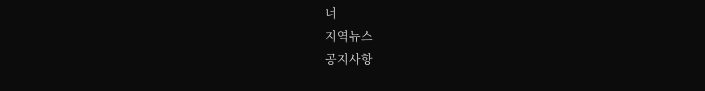너
지역뉴스
공지사항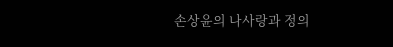손상윤의 나사랑과 정의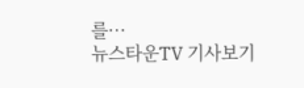를···
뉴스타운TV 기사보기